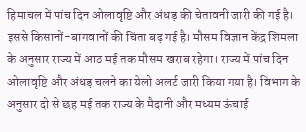हिमाचल में पांच दिन ओलावृष्टि और अंधड़ की चेतावनी जारी की गई है। इससे किसानों-बागवानों की चिंता बढ़ गई है। मौसम विज्ञान केंद्र शिमला के अनुसार राज्य में आठ मई तक मौसम खराब रहेगा। राज्य में पांच दिन ओलावृष्टि और अंधड़ चलने का येलो अलर्ट जारी किया गया है। विभाग के अनुसार दो से छह मई तक राज्य के मैदानी और मध्यम ऊंचाई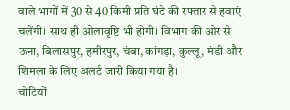वाले भागों में 30 से 40 किमी प्रति घंटे की रफ्तार से हवाएं चलेंगी। साथ ही ओलावृष्टि भी होगी। विभाग की ओर से ऊना, बिलासपुर, हमीरपुर, चंबा, कांगड़ा, कुल्लू, मंडी और शिमला के लिए अलर्ट जारी किया गया है।
चोटियों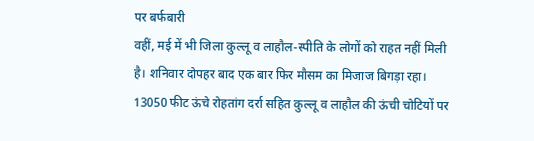पर बर्फबारी
वहीं, मई में भी जिला कुल्लू व लाहौल-स्पीति के लोगों को राहत नहीं मिली है। शनिवार दोपहर बाद एक बार फिर मौसम का मिजाज बिगड़ा रहा। 13050 फीट ऊंचे रोहतांग दर्रा सहित कुल्लू व लाहौल की ऊंची चोटियों पर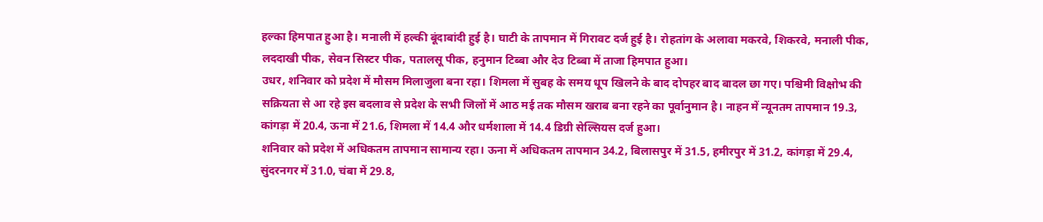हल्का हिमपात हुआ है। मनाली में हल्की बूंदाबांदी हुई है। घाटी के तापमान में गिरावट दर्ज हुई है। रोहतांग के अलावा मकरवे, शिकरवे, मनाली पीक, लददाखी पीक, सेवन सिस्टर पीक, पतालसू पीक, हनुमान टिब्बा और देउ टिब्बा में ताजा हिमपात हुआ।
उधर, शनिवार को प्रदेश में मौसम मिलाजुला बना रहा। शिमला में सुबह के समय धूप खिलने के बाद दोपहर बाद बादल छा गए। पश्चिमी विक्षोभ की सक्रियता से आ रहे इस बदलाव से प्रदेश के सभी जिलों में आठ मई तक मौसम खराब बना रहने का पूर्वानुमान है। नाहन में न्यूनतम तापमान 19.3, कांगड़ा में 20.4, ऊना में 21.6, शिमला में 14.4 और धर्मशाला में 14.4 डिग्री सेल्सियस दर्ज हुआ।
शनिवार को प्रदेश में अधिकतम तापमान सामान्य रहा। ऊना में अधिकतम तापमान 34.2, बिलासपुर में 31.5, हमीरपुर में 31.2, कांगड़ा में 29.4, सुंदरनगर में 31.0, चंबा में 29.8,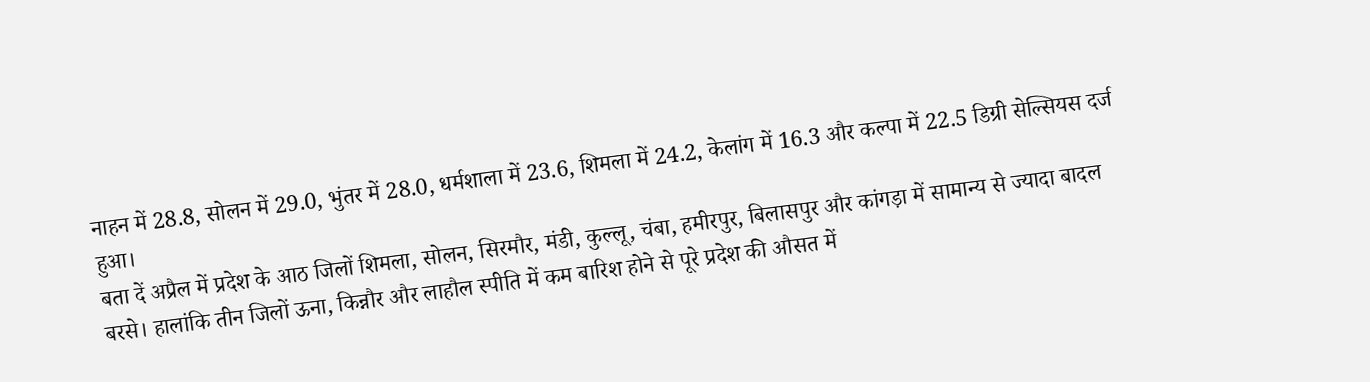नाहन में 28.8, सोलन में 29.0, भुंतर में 28.0, धर्मशाला में 23.6, शिमला में 24.2, केलांग में 16.3 और कल्पा में 22.5 डिग्री सेल्सियस दर्ज हुआ।
बता दें अप्रैल में प्रदेश के आठ जिलों शिमला, सोलन, सिरमौर, मंडी, कुल्लू, चंबा, हमीरपुर, बिलासपुर और कांगड़ा में सामान्य से ज्यादा बादल बरसे। हालांकि तीन जिलों ऊना, किन्नौर और लाहौल स्पीति में कम बारिश होने से पूरे प्रदेश की औसत में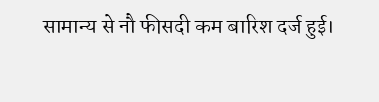सामान्य से नौ फीसदी कम बारिश दर्ज हुई।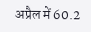अप्रैल में 60.2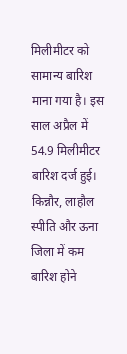मिलीमीटर को सामान्य बारिश माना गया है। इस साल अप्रैल में 54.9 मिलीमीटर बारिश दर्ज हुई। किन्नौर, लाहौल स्पीति और ऊना जिला में कम बारिश होने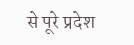से पूरे प्रदेश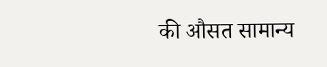की औसत सामान्य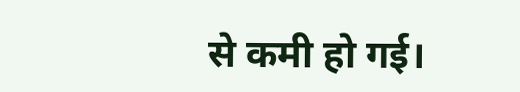से कमी हो गई।